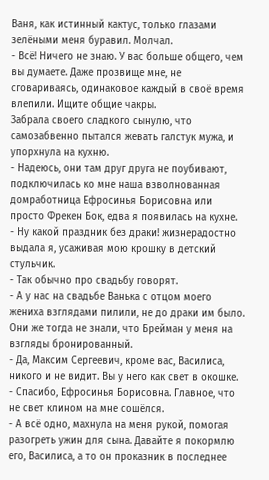Ваня, как истинный кактус, только глазами зелёными меня буравил. Молчал.
- Всё! Ничего не знаю. У вас больше общего, чем вы думаете. Даже прозвище мне, не сговариваясь, одинаковое каждый в своё время влепили. Ищите общие чакры.
Забрала своего сладкого сынулю, что самозабвенно пытался жевать галстук мужа, и упорхнула на кухню.
- Надеюсь, они там друг друга не поубивают, подключилась ко мне наша взволнованная домработница Ефросинья Борисовна или просто Фрекен Бок, едва я появилась на кухне.
- Ну какой праздник без драки! жизнерадостно выдала я, усаживая мою крошку в детский стульчик.
- Так обычно про свадьбу говорят.
- А у нас на свадьбе Ванька с отцом моего жениха взглядами пилили, не до драки им было. Они же тогда не знали, что Брейман у меня на взгляды бронированный.
- Да, Максим Сергеевич, кроме вас, Василиса, никого и не видит. Вы у него как свет в окошке.
- Спасибо, Ефросинья Борисовна. Главное, что не свет клином на мне сошёлся.
- А всё одно, махнула на меня рукой, помогая разогреть ужин для сына. Давайте я покормлю его, Василиса, а то он проказник в последнее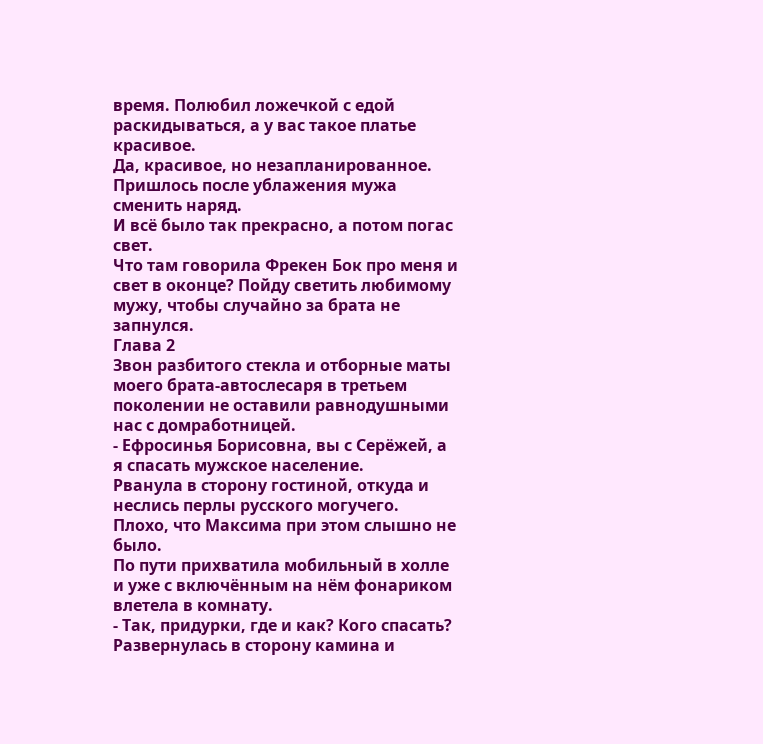время. Полюбил ложечкой с едой раскидываться, а у вас такое платье красивое.
Да, красивое, но незапланированное. Пришлось после ублажения мужа сменить наряд.
И всё было так прекрасно, а потом погас свет.
Что там говорила Фрекен Бок про меня и свет в оконце? Пойду светить любимому мужу, чтобы случайно за брата не запнулся.
Глава 2
Звон разбитого стекла и отборные маты моего брата-автослесаря в третьем поколении не оставили равнодушными нас с домработницей.
- Ефросинья Борисовна, вы с Серёжей, а я спасать мужское население.
Рванула в сторону гостиной, откуда и неслись перлы русского могучего. Плохо, что Максима при этом слышно не было.
По пути прихватила мобильный в холле и уже с включённым на нём фонариком влетела в комнату.
- Так, придурки, где и как? Кого спасать?
Развернулась в сторону камина и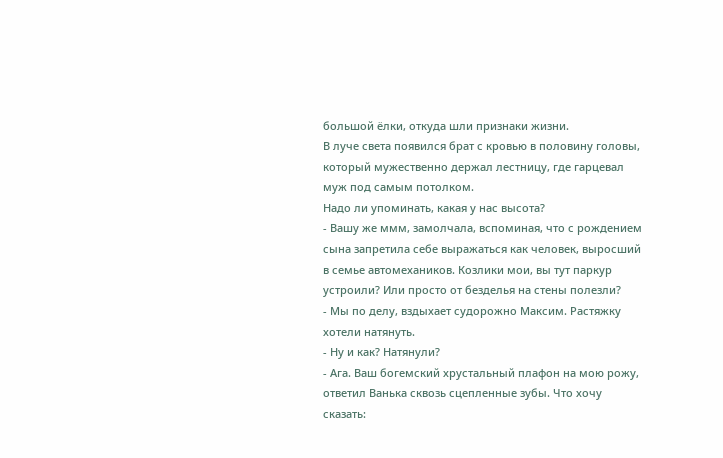большой ёлки, откуда шли признаки жизни.
В луче света появился брат с кровью в половину головы, который мужественно держал лестницу, где гарцевал муж под самым потолком.
Надо ли упоминать, какая у нас высота?
- Вашу же ммм, замолчала, вспоминая, что с рождением сына запретила себе выражаться как человек, выросший в семье автомехаников. Козлики мои, вы тут паркур устроили? Или просто от безделья на стены полезли?
- Мы по делу, вздыхает судорожно Максим. Растяжку хотели натянуть.
- Ну и как? Натянули?
- Ага. Ваш богемский хрустальный плафон на мою рожу, ответил Ванька сквозь сцепленные зубы. Что хочу сказать: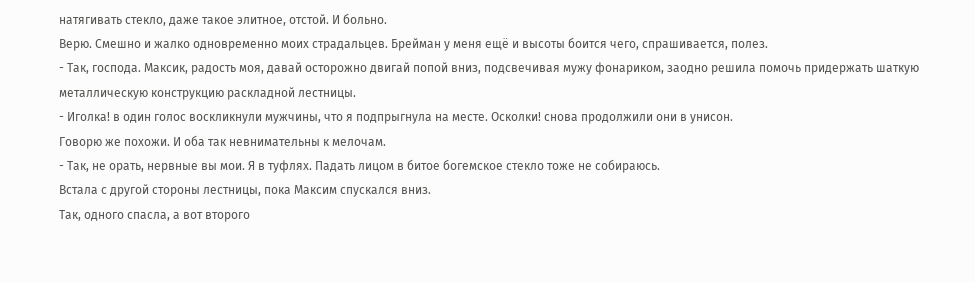натягивать стекло, даже такое элитное, отстой. И больно.
Верю. Смешно и жалко одновременно моих страдальцев. Брейман у меня ещё и высоты боится чего, спрашивается, полез.
- Так, господа. Максик, радость моя, давай осторожно двигай попой вниз, подсвечивая мужу фонариком, заодно решила помочь придержать шаткую металлическую конструкцию раскладной лестницы.
- Иголка! в один голос воскликнули мужчины, что я подпрыгнула на месте. Осколки! снова продолжили они в унисон.
Говорю же похожи. И оба так невнимательны к мелочам.
- Так, не орать, нервные вы мои. Я в туфлях. Падать лицом в битое богемское стекло тоже не собираюсь.
Встала с другой стороны лестницы, пока Максим спускался вниз.
Так, одного спасла, а вот второго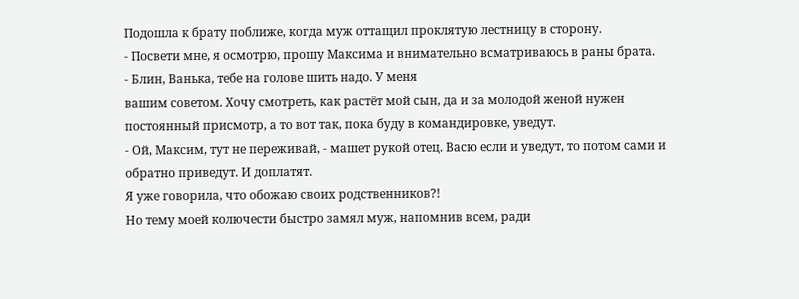Подошла к брату поближе, когда муж оттащил проклятую лестницу в сторону.
- Посвети мне, я осмотрю, прошу Максима и внимательно всматриваюсь в раны брата.
- Блин, Ванька, тебе на голове шить надо. У меня
вашим советом. Хочу смотреть, как растёт мой сын, да и за молодой женой нужен постоянный присмотр, а то вот так, пока буду в командировке, уведут.
- Ой, Максим, тут не переживай, - машет рукой отец. Васю если и уведут, то потом сами и обратно приведут. И доплатят.
Я уже говорила, что обожаю своих родственников?!
Но тему моей колючести быстро замял муж, напомнив всем, ради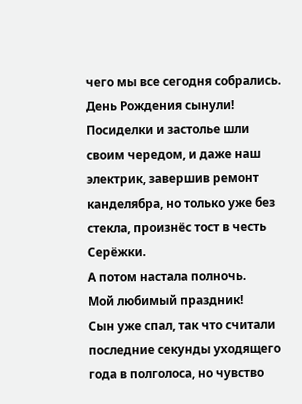чего мы все сегодня собрались.
День Рождения сынули!
Посиделки и застолье шли своим чередом, и даже наш электрик, завершив ремонт канделябра, но только уже без стекла, произнёс тост в честь Серёжки.
А потом настала полночь.
Мой любимый праздник!
Сын уже спал, так что считали последние секунды уходящего года в полголоса, но чувство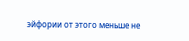эйфории от этого меньше не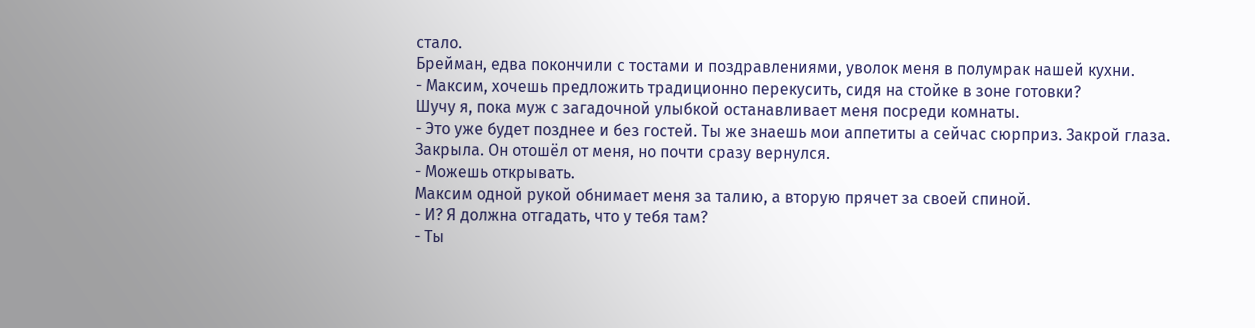стало.
Брейман, едва покончили с тостами и поздравлениями, уволок меня в полумрак нашей кухни.
- Максим, хочешь предложить традиционно перекусить, сидя на стойке в зоне готовки?
Шучу я, пока муж с загадочной улыбкой останавливает меня посреди комнаты.
- Это уже будет позднее и без гостей. Ты же знаешь мои аппетиты а сейчас сюрприз. Закрой глаза.
Закрыла. Он отошёл от меня, но почти сразу вернулся.
- Можешь открывать.
Максим одной рукой обнимает меня за талию, а вторую прячет за своей спиной.
- И? Я должна отгадать, что у тебя там?
- Ты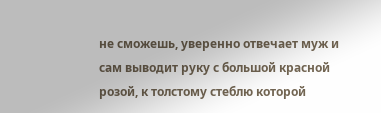не сможешь, уверенно отвечает муж и сам выводит руку с большой красной розой, к толстому стеблю которой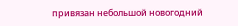привязан небольшой новогодний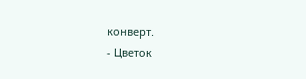конверт.
- Цветок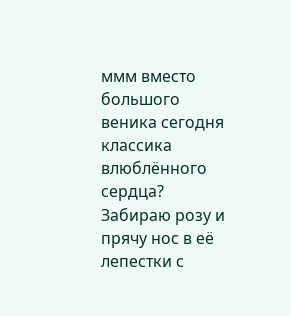ммм вместо большого веника сегодня классика влюблённого сердца?
Забираю розу и прячу нос в её лепестки с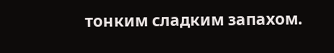тонким сладким запахом.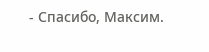- Спасибо, Максим.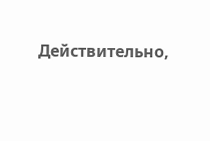Действительно,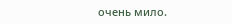очень мило.